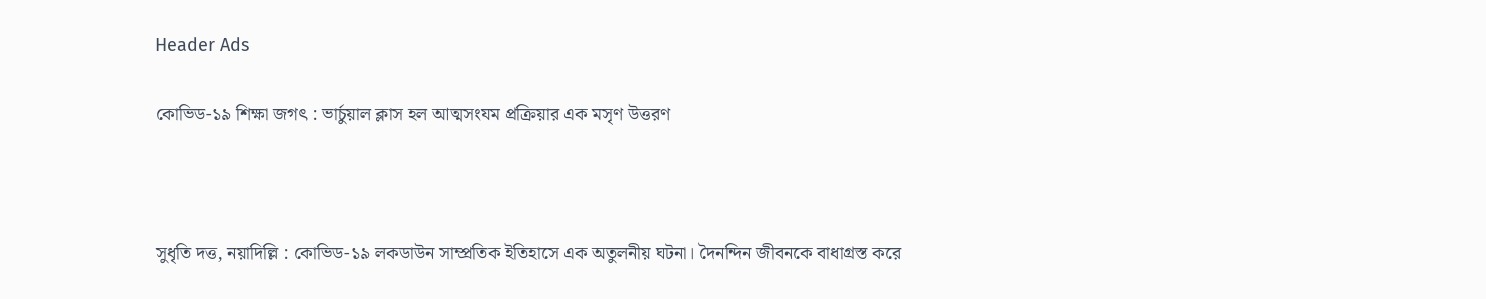Header Ads

কোভিড-১৯ শিক্ষা জগৎ : ভার্চুয়াল ক্লাস হল আত্মসংযম প্রক্রিয়ার এক মসৃণ উত্তরণ



সুধৃতি দত্ত, নয়াদিল্লি : কোভিড-১৯ লকডাউন সাম্প্রতিক ইতিহাসে এক অতুলনীয় ঘটনা। দৈনন্দিন জীবনকে বাধাগ্রস্ত করে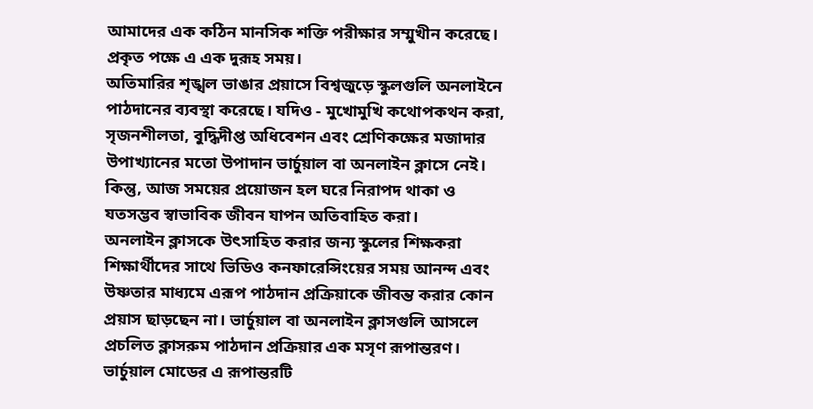আমাদের এক কঠিন মানসিক শক্তি পরীক্ষার সম্মুখীন করেছে। প্রকৃত পক্ষে এ এক দুরূহ সময়।
অতিমারির শৃঙ্খল ভাঙার প্রয়াসে বিশ্বজুড়ে স্কুলগুলি অনলাইনে পাঠদানের ব্যবস্থা করেছে। যদিও - মুখোমুখি কথোপকথন করা, সৃজনশীলতা, বুদ্ধিদীপ্ত অধিবেশন এবং শ্রেণিকক্ষের মজাদার উপাখ্যানের মতো উপাদান ভার্চুয়াল বা অনলাইন ক্লাসে নেই। কিন্তু, আজ সময়ের প্রয়োজন হল ঘরে নিরাপদ থাকা ও যতসম্ভব স্বাভাবিক জীবন যাপন অতিবাহিত করা।
অনলাইন ক্লাসকে উৎসাহিত করার জন্য স্কুলের শিক্ষকরা শিক্ষার্থীদের সাথে ভিডিও কনফারেন্সিংয়ের সময় আনন্দ এবং উষ্ণতার মাধ্যমে এরূপ পাঠদান প্রক্রিয়াকে জীবন্ত করার কোন প্রয়াস ছাড়ছেন না। ভার্চুয়াল বা অনলাইন ক্লাসগুলি আসলে প্রচলিত ক্লাসরুম পাঠদান প্রক্রিয়ার এক মসৃণ রূপান্তরণ।
ভার্চুয়াল মোডের এ রূপান্তরটি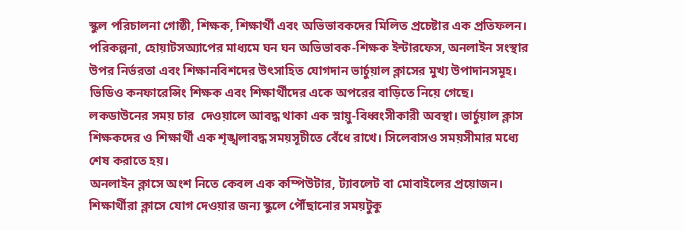স্কুল পরিচালনা গোষ্ঠী, শিক্ষক, শিক্ষার্থী এবং অভিভাবকদের মিলিত প্রচেষ্টার এক প্রতিফলন। পরিকল্পনা, হোয়াটসঅ্যাপের মাধ্যমে ঘন ঘন অভিভাবক-শিক্ষক ইন্টারফেস, অনলাইন সংস্থার উপর নির্ভরতা এবং শিক্ষানবিশদের উৎসাহিত যোগদান ভার্চুয়াল ক্লাসের মুখ্য উপাদানসমূহ। ভিডিও কনফারেন্সিং শিক্ষক এবং শিক্ষার্থীদের একে অপরের বাড়িতে নিয়ে গেছে। লকডাউনের সময় চার  দেওয়ালে আবদ্ধ থাকা এক স্নায়ু-বিধ্বংসীকারী অবস্থা। ভার্চুয়াল ক্লাস শিক্ষকদের ও শিক্ষার্থী এক শৃঙ্খলাবদ্ধ সময়সূচীতে বেঁধে রাখে। সিলেবাসও সময়সীমার মধ্যে শেষ করাতে হয়।
অনলাইন ক্লাসে অংশ নিতে কেবল এক কম্পিউটার, ট্যাবলেট বা মোবাইলের প্রয়োজন। শিক্ষার্থীরা ক্লাসে যোগ দেওয়ার জন্য স্কুলে পৌঁছানোর সময়টুকু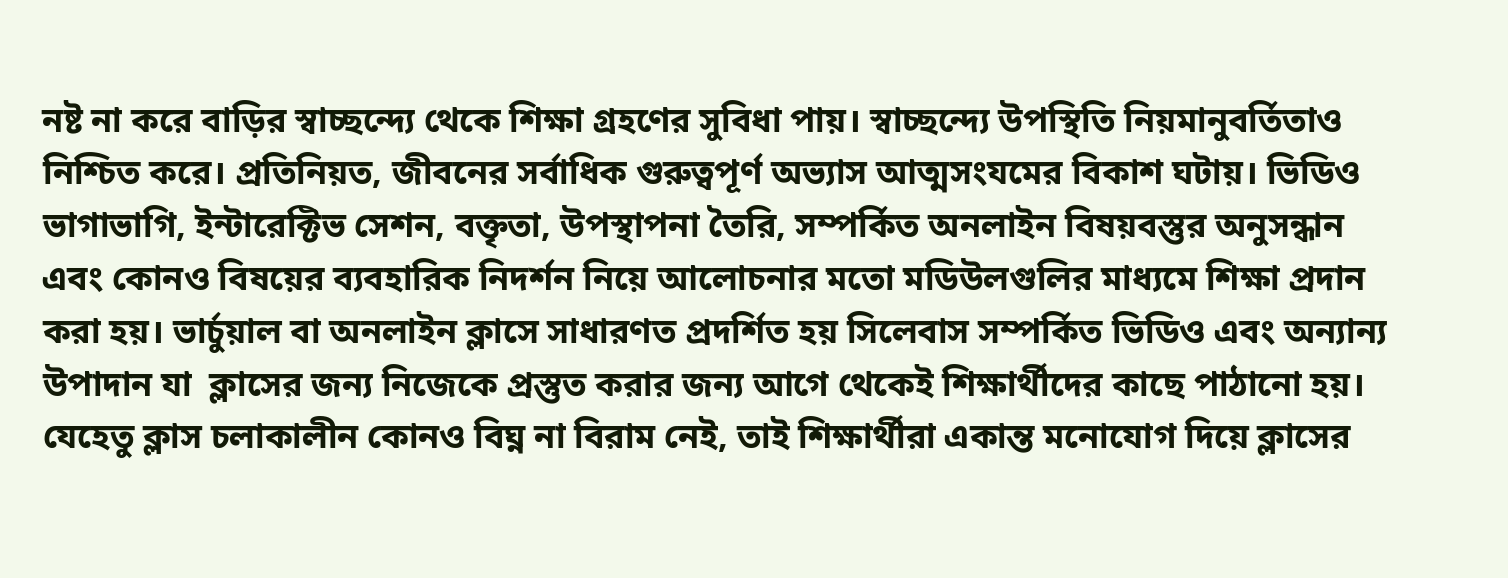নষ্ট না করে বাড়ির স্বাচ্ছন্দ্যে থেকে শিক্ষা গ্রহণের সুবিধা পায়। স্বাচ্ছন্দ্যে উপস্থিতি নিয়মানুবর্তিতাও নিশ্চিত করে। প্রতিনিয়ত, জীবনের সর্বাধিক গুরুত্বপূর্ণ অভ্যাস আত্মসংযমের বিকাশ ঘটায়। ভিডিও ভাগাভাগি, ইন্টারেক্টিভ সেশন, বক্তৃতা, উপস্থাপনা তৈরি, সম্পর্কিত অনলাইন বিষয়বস্তুর অনুসন্ধান এবং কোনও বিষয়ের ব্যবহারিক নিদর্শন নিয়ে আলোচনার মতো মডিউলগুলির মাধ্যমে শিক্ষা প্রদান করা হয়। ভার্চুয়াল বা অনলাইন ক্লাসে সাধারণত প্রদর্শিত হয় সিলেবাস সম্পর্কিত ভিডিও এবং অন্যান্য উপাদান যা  ক্লাসের জন্য নিজেকে প্রস্তুত করার জন্য আগে থেকেই শিক্ষার্থীদের কাছে পাঠানো হয়। যেহেতু ক্লাস চলাকালীন কোনও বিঘ্ন না বিরাম নেই, তাই শিক্ষার্থীরা একান্ত মনোযোগ দিয়ে ক্লাসের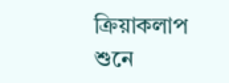ক্রিয়াকলাপ শুনে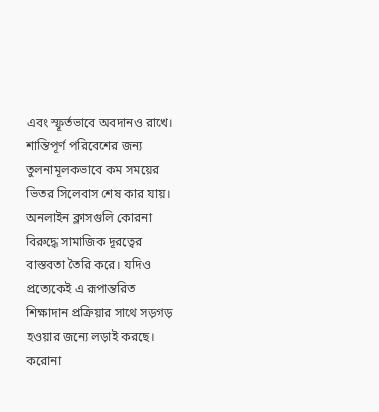এবং স্ফূর্তভাবে অবদানও রাখে। শান্তিপূর্ণ পরিবেশের জন্য তুলনামূলকভাবে কম সময়ের ভিতর সিলেবাস শেষ কার যায়।
অনলাইন ক্লাসগুলি কোরনা বিরুদ্ধে সামাজিক দূরত্বের বাস্তবতা তৈরি করে। যদিও প্রত্যেকেই এ রূপান্তরিত শিক্ষাদান প্রক্রিয়ার সাথে সড়গড় হওয়ার জন্যে লড়াই করছে। করোনা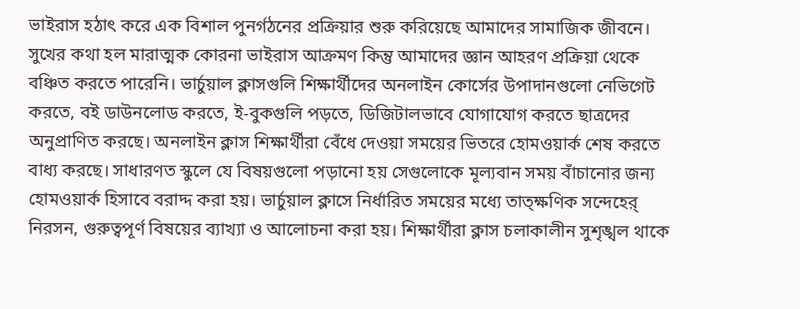ভাইরাস হঠাৎ করে এক বিশাল পুনর্গঠনের প্রক্রিয়ার শুরু করিয়েছে আমাদের সামাজিক জীবনে। সুখের কথা হল মারাত্মক কোরনা ভাইরাস আক্রমণ কিন্তু আমাদের জ্ঞান আহরণ প্রক্রিয়া থেকে বঞ্চিত করতে পারেনি। ভার্চুয়াল ক্লাসগুলি শিক্ষার্থীদের অনলাইন কোর্সের উপাদানগুলো নেভিগেট করতে, বই ডাউনলোড করতে, ই-বুকগুলি পড়তে, ডিজিটালভাবে যোগাযোগ করতে ছাত্রদের অনুপ্রাণিত করছে। অনলাইন ক্লাস শিক্ষার্থীরা বেঁধে দেওয়া সময়ের ভিতরে হোমওয়ার্ক শেষ করতে বাধ্য করছে। সাধারণত স্কুলে যে বিষয়গুলো পড়ানো হয় সেগুলোকে মূল্যবান সময় বাঁচানোর জন্য হোমওয়ার্ক হিসাবে বরাদ্দ করা হয়। ভার্চুয়াল ক্লাসে নির্ধারিত সময়ের মধ্যে তাত্ক্ষণিক সন্দেহের্ নিরসন, গুরুত্বপূর্ণ বিষয়ের ব্যাখ্যা ও আলোচনা করা হয়। শিক্ষার্থীরা ক্লাস চলাকালীন সুশৃঙ্খল থাকে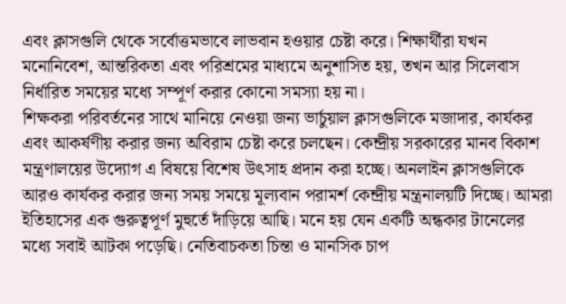এবং ক্লাসগুলি থেকে সর্বোত্তমভাবে লাভবান হওয়ার চেষ্টা করে। শিক্ষার্থীরা যখন মনোনিবেশ, আন্তরিকতা এবং পরিশ্রমের মাধ্যমে অনুশাসিত হয়, তখন আর সিলেবাস নির্ধারিত সময়ের মধ্যে সম্পূর্ণ করার কোনো সমস্যা হয় না।
শিক্ষকরা পরিবর্তনের সাথে মানিয়ে নেওয়া জন্য ভার্চুয়াল ক্লাসগুলিকে মজাদার, কার্যকর এবং আকর্ষণীয় করার জন্য অবিরাম চেষ্টা করে চলছেন। কেন্দ্রীয় সরকারের মানব বিকাশ মন্ত্রণালয়ের উদ্যোগ এ বিষয়ে বিশেষ উৎসাহ প্রদান করা হচ্ছে। অনলাইন ক্লাসগুলিকে আরও কার্যকর করার জন্য সময় সময়ে মূল্যবান পরামর্শ কেন্দ্রীয় মন্ত্রনালয়টি দিচ্ছে। আমরা ইতিহাসের এক গুরুত্বপূর্ণ মুহুর্তে দাঁড়িয়ে আছি। মনে হয় যেন একটি অন্ধকার টানেলের মধ্যে সবাই আটকা পড়েছি। নেতিবাচকতা চিন্তা ও মানসিক চাপ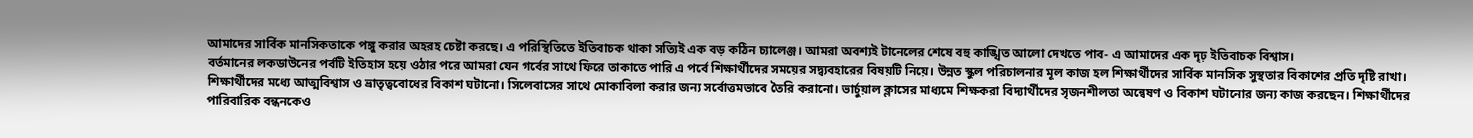আমাদের সার্বিক মানসিকতাকে পঙ্গু করার অহরহ চেষ্টা করছে। এ পরিস্থিতিতে ইতিবাচক থাকা সত্যিই এক বড় কঠিন চ্যালেঞ্জ। আমরা অবশ্যই টানেলের শেষে বহু কাঙ্খিত আলো দেখতে পাব- এ আমাদের এক দৃঢ় ইতিবাচক বিশ্বাস।
বর্তমানের লকডাউনের পর্বটি ইতিহাস হয়ে ওঠার পরে আমরা যেন গর্বের সাথে ফিরে তাকাতে পারি এ পর্বে শিক্ষার্থীদের সময়ের সদ্ব্যবহারের বিষয়টি নিয়ে। উন্নত স্কুল পরিচালনার মূল কাজ হল শিক্ষার্থীদের সার্বিক মানসিক সুস্থতার বিকাশের প্রতি দৃষ্টি রাখা। শিক্ষার্থীদের মধ্যে আত্মবিশ্বাস ও ভ্রাতৃত্ববোধের বিকাশ ঘটানো। সিলেবাসের সাথে মোকাবিলা করার জন্য সর্বোত্তমভাবে তৈরি করানো। ভার্চুয়াল ক্লাসের মাধ্যমে শিক্ষকরা বিদ্যার্থীদের সৃজনশীলতা অন্বেষণ ও বিকাশ ঘটানোর জন্য কাজ করছেন। শিক্ষার্থীদের পারিবারিক বন্ধনকেও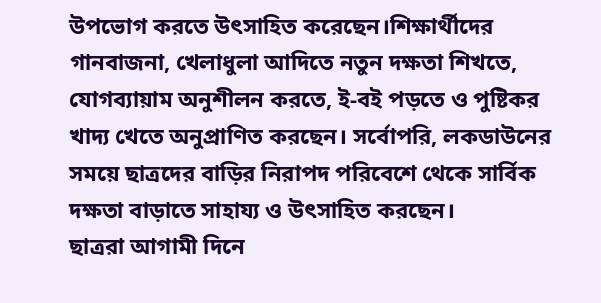উপভোগ করতে উৎসাহিত করেছেন।শিক্ষার্থীদের গানবাজনা, খেলাধুলা আদিতে নতুন দক্ষতা শিখতে, যোগব্যায়াম অনুশীলন করতে, ই-বই পড়তে ও পুষ্টিকর খাদ্য খেতে অনুপ্রাণিত করছেন। সর্বোপরি, লকডাউনের সময়ে ছাত্রদের বাড়ির নিরাপদ পরিবেশে থেকে সার্বিক দক্ষতা বাড়াতে সাহায্য ও উৎসাহিত করছেন।
ছাত্ররা আগামী দিনে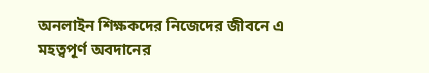অনলাইন শিক্ষকদের নিজেদের জীবনে এ মহত্বপূর্ণ অবদানের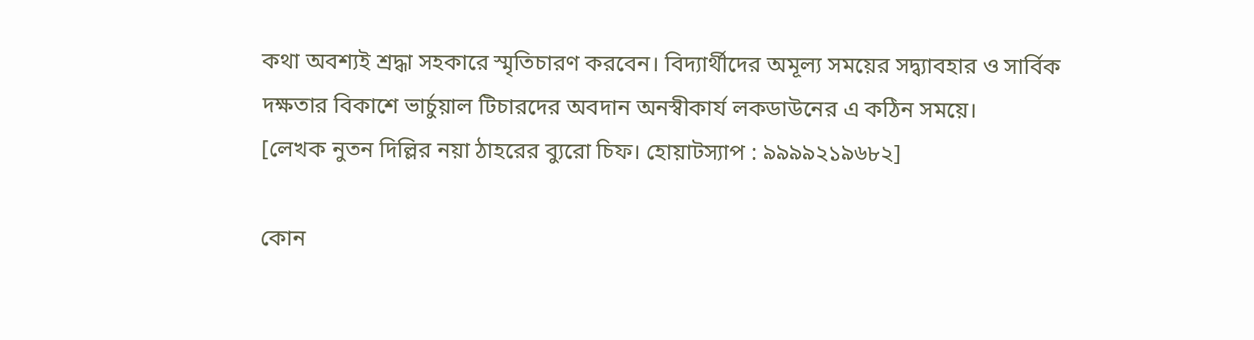কথা অবশ্যই শ্রদ্ধা সহকারে স্মৃতিচারণ করবেন। বিদ্যার্থীদের অমূল্য সময়ের সদ্ব্যাবহার ও সার্বিক দক্ষতার বিকাশে ভার্চুয়াল টিচারদের অবদান অনস্বীকার্য লকডাউনের এ কঠিন সময়ে।
[লেখক নুতন দিল্লির নয়া ঠাহরের ব্যুরো চিফ। হোয়াটস্যাপ : ৯৯৯৯২১৯৬৮২]

কোন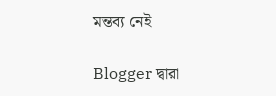মন্তব্য নেই

Blogger দ্বারা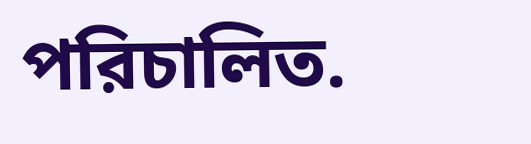পরিচালিত.